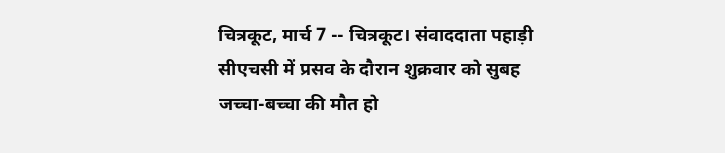चित्रकूट, मार्च 7 -- चित्रकूट। संवाददाता पहाड़ी सीएचसी में प्रसव के दौरान शुक्रवार को सुबह जच्चा-बच्चा की मौत हो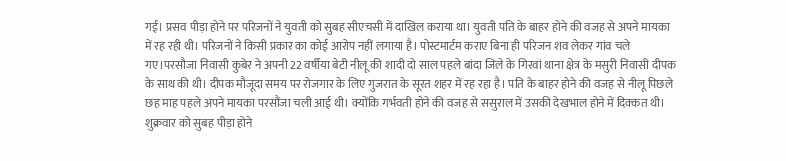गई। प्रसव पीड़ा होने पर परिजनों ने युवती को सुबह सीएचसी में दाखिल कराया था। युवती पति के बाहर होने की वजह से अपने मायका में रह रही थी। परिजनों ने किसी प्रकार का कोई आरोप नहीं लगाया है। पोस्टमार्टम कराए बिना ही परिजन शव लेकर गांव चले गए।परसौजा निवासी कुबेर ने अपनी 22 वर्षीया बेटी नीलू की शादी दो साल पहले बांदा जिले के गिरवां थाना क्षेत्र के मसुरी निवासी दीपक के साथ की थी। दीपक मौजूदा समय पर रोजगार के लिए गुजरात के सूरत शहर में रह रहा है। पति के बाहर होने की वजह से नीलू पिछले छह माह पहले अपने मायका परसौंजा चली आई थी। क्योंकि गर्भवती होने की वजह से ससुराल में उसकी देखभाल होने में दिक्कत थी। शुक्रवार को सुबह पीड़ा होने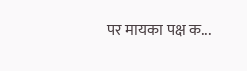पर मायका पक्ष क...